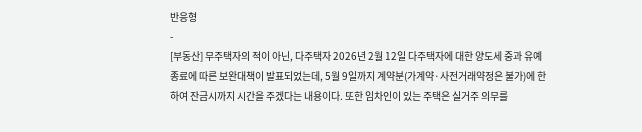반응형
-
[부동산] 무주택자의 적이 아닌, 다주택자 2026년 2월 12일 다주택자에 대한 양도세 중과 유예 종료에 따른 보완대책이 발표되었는데, 5월 9일까지 계약분(가계약·사전거래약정은 불가)에 한하여 잔금시까지 시간을 주겠다는 내용이다. 또한 임차인이 있는 주택은 실거주 의무를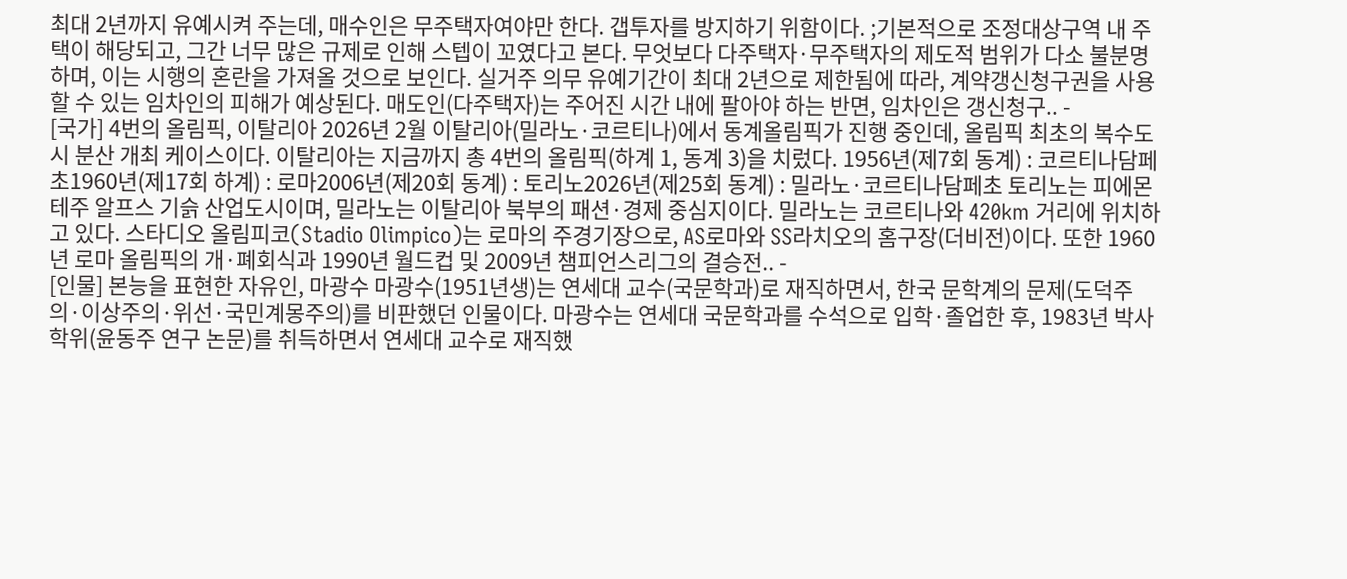최대 2년까지 유예시켜 주는데, 매수인은 무주택자여야만 한다. 갭투자를 방지하기 위함이다. ;기본적으로 조정대상구역 내 주택이 해당되고, 그간 너무 많은 규제로 인해 스텝이 꼬였다고 본다. 무엇보다 다주택자·무주택자의 제도적 범위가 다소 불분명하며, 이는 시행의 혼란을 가져올 것으로 보인다. 실거주 의무 유예기간이 최대 2년으로 제한됨에 따라, 계약갱신청구권을 사용할 수 있는 임차인의 피해가 예상된다. 매도인(다주택자)는 주어진 시간 내에 팔아야 하는 반면, 임차인은 갱신청구.. -
[국가] 4번의 올림픽, 이탈리아 2026년 2월 이탈리아(밀라노·코르티나)에서 동계올림픽가 진행 중인데, 올림픽 최초의 복수도시 분산 개최 케이스이다. 이탈리아는 지금까지 총 4번의 올림픽(하계 1, 동계 3)을 치렀다. 1956년(제7회 동계) : 코르티나담페초1960년(제17회 하계) : 로마2006년(제20회 동계) : 토리노2026년(제25회 동계) : 밀라노·코르티나담페초 토리노는 피에몬테주 알프스 기슭 산업도시이며, 밀라노는 이탈리아 북부의 패션·경제 중심지이다. 밀라노는 코르티나와 420km 거리에 위치하고 있다. 스타디오 올림피코(Stadio Olimpico)는 로마의 주경기장으로, AS로마와 SS라치오의 홈구장(더비전)이다. 또한 1960년 로마 올림픽의 개·폐회식과 1990년 월드컵 및 2009년 챔피언스리그의 결승전.. -
[인물] 본능을 표현한 자유인, 마광수 마광수(1951년생)는 연세대 교수(국문학과)로 재직하면서, 한국 문학계의 문제(도덕주의·이상주의·위선·국민계몽주의)를 비판했던 인물이다. 마광수는 연세대 국문학과를 수석으로 입학·졸업한 후, 1983년 박사학위(윤동주 연구 논문)를 취득하면서 연세대 교수로 재직했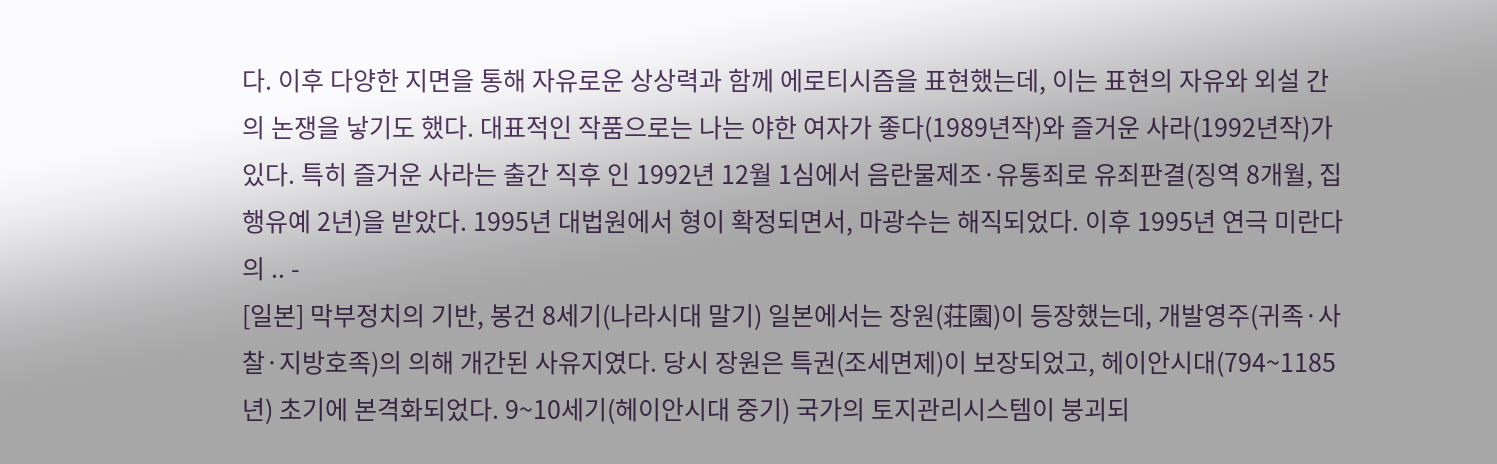다. 이후 다양한 지면을 통해 자유로운 상상력과 함께 에로티시즘을 표현했는데, 이는 표현의 자유와 외설 간의 논쟁을 낳기도 했다. 대표적인 작품으로는 나는 야한 여자가 좋다(1989년작)와 즐거운 사라(1992년작)가 있다. 특히 즐거운 사라는 출간 직후 인 1992년 12월 1심에서 음란물제조·유통죄로 유죄판결(징역 8개월, 집행유예 2년)을 받았다. 1995년 대법원에서 형이 확정되면서, 마광수는 해직되었다. 이후 1995년 연극 미란다의 .. -
[일본] 막부정치의 기반, 봉건 8세기(나라시대 말기) 일본에서는 장원(荘園)이 등장했는데, 개발영주(귀족·사찰·지방호족)의 의해 개간된 사유지였다. 당시 장원은 특권(조세면제)이 보장되었고, 헤이안시대(794~1185년) 초기에 본격화되었다. 9~10세기(헤이안시대 중기) 국가의 토지관리시스템이 붕괴되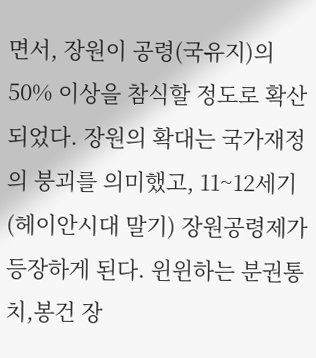면서, 장원이 공령(국유지)의 50% 이상을 참식할 정도로 확산되었다. 장원의 확대는 국가재정의 붕괴를 의미했고, 11~12세기(헤이안시대 말기) 장원공령제가 등장하게 된다. 윈윈하는 분권통치,봉건 장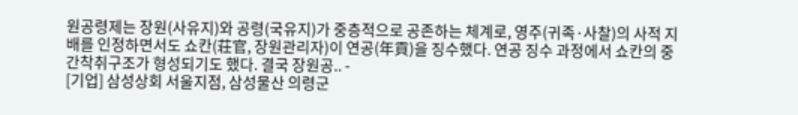원공령제는 장원(사유지)와 공령(국유지)가 중층적으로 공존하는 체계로, 영주(귀족·사찰)의 사적 지배를 인정하면서도 쇼칸(荘官, 장원관리자)이 연공(年貢)을 징수했다. 연공 징수 과정에서 쇼칸의 중간착취구조가 형성되기도 했다. 결국 장원공.. -
[기업] 삼성상회 서울지점, 삼성물산 의령군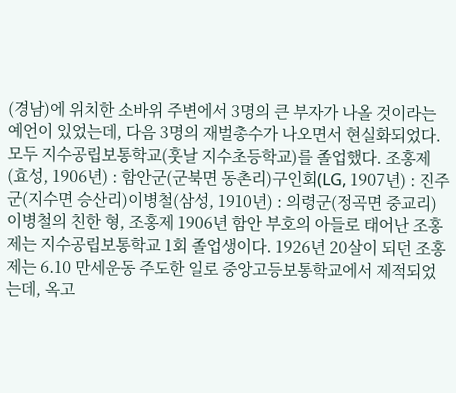(경남)에 위치한 소바위 주변에서 3명의 큰 부자가 나올 것이라는 예언이 있었는데, 다음 3명의 재벌총수가 나오면서 현실화되었다. 모두 지수공립보통학교(훗날 지수초등학교)를 졸업했다. 조홍제(효성, 1906년) : 함안군(군북면 동촌리)구인회(LG, 1907년) : 진주군(지수면 승산리)이병철(삼성, 1910년) : 의령군(정곡면 중교리)이병철의 친한 형, 조홍제 1906년 함안 부호의 아들로 태어난 조홍제는 지수공립보통학교 1회 졸업생이다. 1926년 20살이 되던 조홍제는 6.10 만세운동 주도한 일로 중앙고등보통학교에서 제적되었는데, 옥고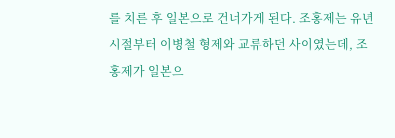를 치른 후 일본으로 건너가게 된다. 조홍제는 유년시절부터 이병철 형제와 교류하던 사이였는데, 조홍제가 일본으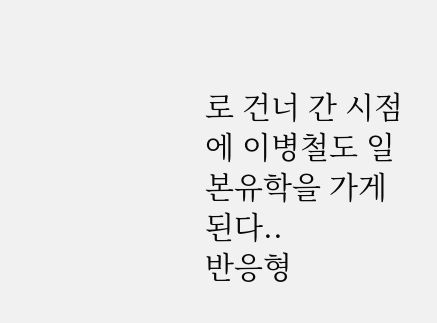로 건너 간 시점에 이병철도 일본유학을 가게 된다..
반응형